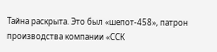Тайна раскрыта. Это был «шепот-458», патрон производства компании «ССК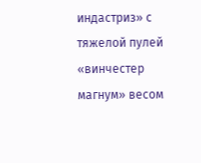индастриз» с тяжелой пулей «винчестер магнум» весом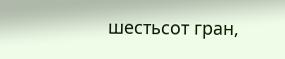шестьсот гран,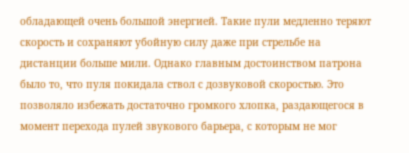обладающей очень большой энергией. Такие пули медленно теряют скорость и сохраняют убойную силу даже при стрельбе на дистанции больше мили. Однако главным достоинством патрона было то, что пуля покидала ствол с дозвуковой скоростью. Это позволяло избежать достаточно громкого хлопка, раздающегося в момент перехода пулей звукового барьера, с которым не мог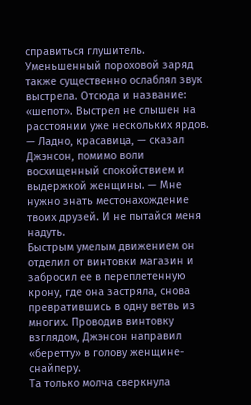справиться глушитель. Уменьшенный пороховой заряд также существенно ослаблял звук выстрела. Отсюда и название: «шепот». Выстрел не слышен на расстоянии уже нескольких ярдов.
— Ладно, красавица, — сказал Джэнсон, помимо воли восхищенный спокойствием и выдержкой женщины. — Мне нужно знать местонахождение твоих друзей. И не пытайся меня надуть.
Быстрым умелым движением он отделил от винтовки магазин и забросил ее в переплетенную крону, где она застряла, снова превратившись в одну ветвь из многих. Проводив винтовку взглядом, Джэнсон направил «беретту» в голову женщине-снайперу.
Та только молча сверкнула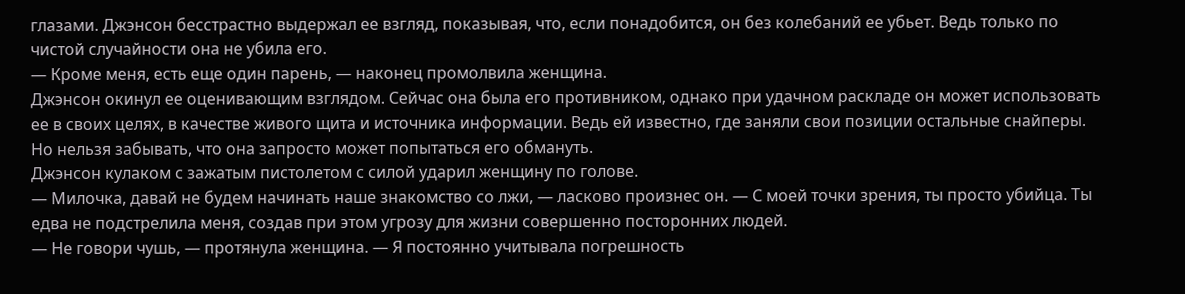глазами. Джэнсон бесстрастно выдержал ее взгляд, показывая, что, если понадобится, он без колебаний ее убьет. Ведь только по чистой случайности она не убила его.
— Кроме меня, есть еще один парень, — наконец промолвила женщина.
Джэнсон окинул ее оценивающим взглядом. Сейчас она была его противником, однако при удачном раскладе он может использовать ее в своих целях, в качестве живого щита и источника информации. Ведь ей известно, где заняли свои позиции остальные снайперы.
Но нельзя забывать, что она запросто может попытаться его обмануть.
Джэнсон кулаком с зажатым пистолетом с силой ударил женщину по голове.
— Милочка, давай не будем начинать наше знакомство со лжи, — ласково произнес он. — С моей точки зрения, ты просто убийца. Ты едва не подстрелила меня, создав при этом угрозу для жизни совершенно посторонних людей.
— Не говори чушь, — протянула женщина. — Я постоянно учитывала погрешность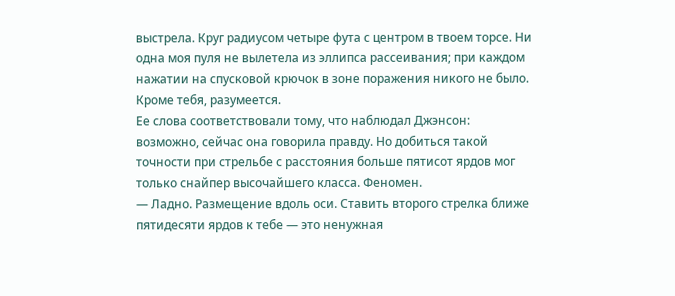выстрела. Круг радиусом четыре фута с центром в твоем торсе. Ни одна моя пуля не вылетела из эллипса рассеивания; при каждом нажатии на спусковой крючок в зоне поражения никого не было. Кроме тебя, разумеется.
Ее слова соответствовали тому, что наблюдал Джэнсон: возможно, сейчас она говорила правду. Но добиться такой точности при стрельбе с расстояния больше пятисот ярдов мог только снайпер высочайшего класса. Феномен.
— Ладно. Размещение вдоль оси. Ставить второго стрелка ближе пятидесяти ярдов к тебе — это ненужная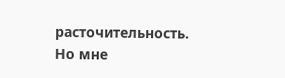расточительность. Но мне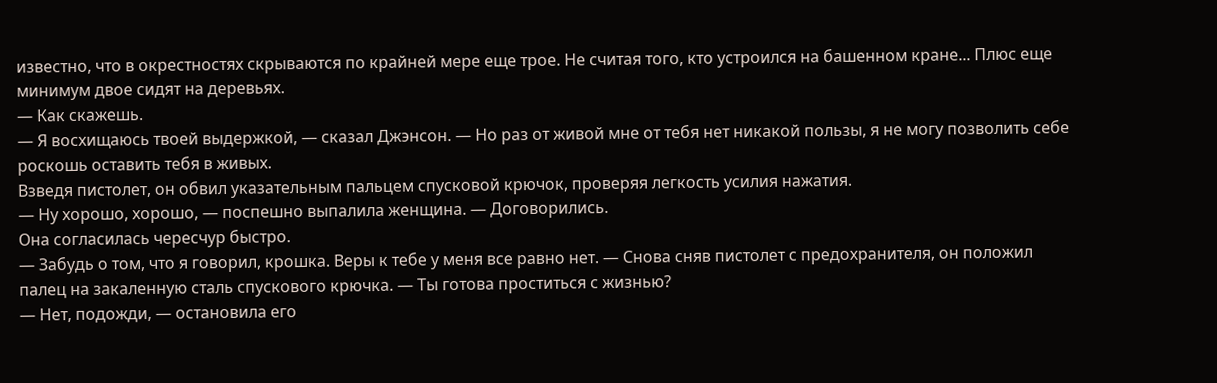известно, что в окрестностях скрываются по крайней мере еще трое. Не считая того, кто устроился на башенном кране... Плюс еще минимум двое сидят на деревьях.
— Как скажешь.
— Я восхищаюсь твоей выдержкой, — сказал Джэнсон. — Но раз от живой мне от тебя нет никакой пользы, я не могу позволить себе роскошь оставить тебя в живых.
Взведя пистолет, он обвил указательным пальцем спусковой крючок, проверяя легкость усилия нажатия.
— Ну хорошо, хорошо, — поспешно выпалила женщина. — Договорились.
Она согласилась чересчур быстро.
— Забудь о том, что я говорил, крошка. Веры к тебе у меня все равно нет. — Снова сняв пистолет с предохранителя, он положил палец на закаленную сталь спускового крючка. — Ты готова проститься с жизнью?
— Нет, подожди, — остановила его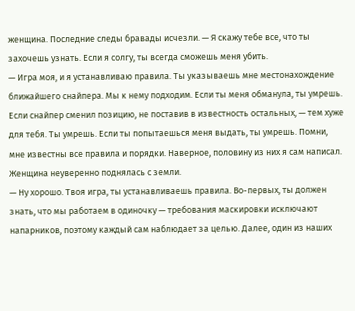женщина. Последние следы бравады исчезли. — Я скажу тебе все, что ты захочешь узнать. Если я солгу, ты всегда сможешь меня убить.
— Игра моя, и я устанавливаю правила. Ты указываешь мне местонахождение ближайшего снайпера. Мы к нему подходим. Если ты меня обманула, ты умрешь. Если снайпер сменил позицию, не поставив в известность остальных, — тем хуже для тебя. Ты умрешь. Если ты попытаешься меня выдать, ты умрешь. Помни, мне известны все правила и порядки. Наверное, половину из них я сам написал.
Женщина неуверенно поднялась с земли.
— Ну хорошо. Твоя игра, ты устанавливаешь правила. Во-первых, ты должен знать, что мы работаем в одиночку — требования маскировки исключают напарников, поэтому каждый сам наблюдает за целью. Далее, один из наших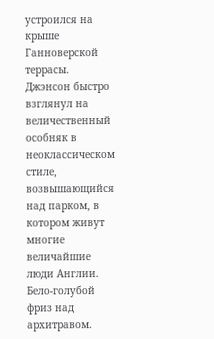устроился на крыше Ганноверской террасы.
Джэнсон быстро взглянул на величественный особняк в неоклассическом стиле, возвышающийся над парком, в котором живут многие величайшие люди Англии. Бело-голубой фриз над архитравом.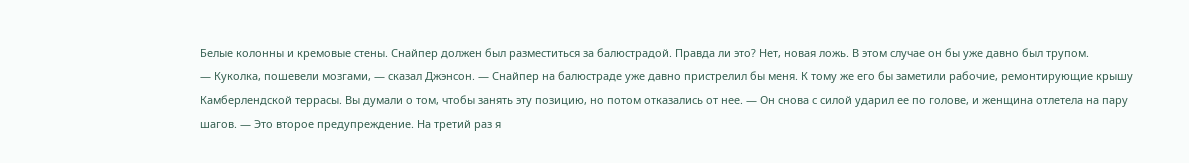Белые колонны и кремовые стены. Снайпер должен был разместиться за балюстрадой. Правда ли это? Нет, новая ложь. В этом случае он бы уже давно был трупом.
— Куколка, пошевели мозгами, — сказал Джэнсон. — Снайпер на балюстраде уже давно пристрелил бы меня. К тому же его бы заметили рабочие, ремонтирующие крышу Камберлендской террасы. Вы думали о том, чтобы занять эту позицию, но потом отказались от нее. — Он снова с силой ударил ее по голове, и женщина отлетела на пару шагов. — Это второе предупреждение. На третий раз я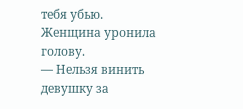тебя убью.
Женщина уронила голову.
— Нельзя винить девушку за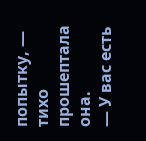попытку, — тихо прошептала она.
— У вас есть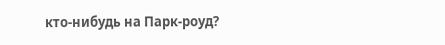кто-нибудь на Парк-роуд?